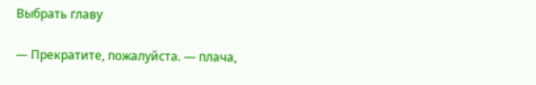Выбрать главу

— Прекратите, пожалуйста. — плача,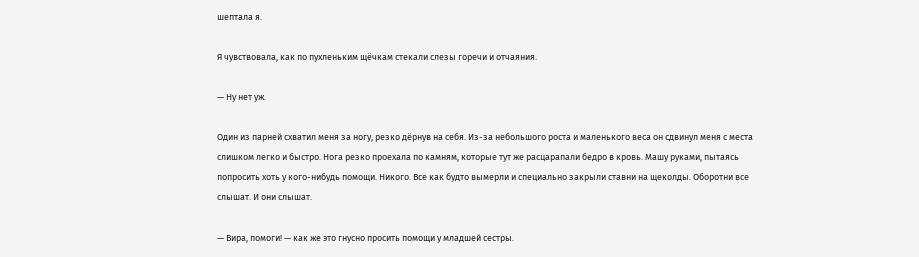шептала я.

Я чувствовала, как по пухленьким щёчкам стекали слезы горечи и отчаяния.

— Ну нет уж.

Один из парней схватил меня за ногу, резко дёрнув на себя. Из-за небольшого роста и маленького веса он сдвинул меня с места слишком легко и быстро. Нога резко проехала по камням, которые тут же расцарапали бедро в кровь. Машу руками, пытаясь попросить хоть у кого-нибудь помощи. Никого. Все как будто вымерли и специально закрыли ставни на щеколды. Оборотни все слышат. И они слышат.

— Вира, помоги! — как же это гнусно просить помощи у младшей сестры.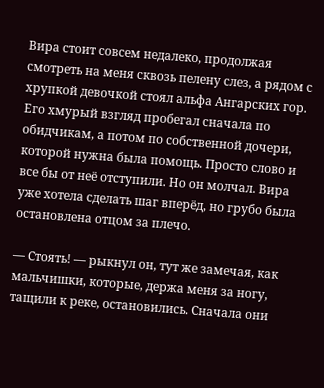Вира стоит совсем недалеко, продолжая смотреть на меня сквозь пелену слез, а рядом с хрупкой девочкой стоял альфа Ангарских гор. Его хмурый взгляд пробегал сначала по обидчикам, а потом по собственной дочери, которой нужна была помощь. Просто слово и все бы от неё отступили. Но он молчал. Вира уже хотела сделать шаг вперёд, но грубо была остановлена отцом за плечо.

— Стоять! — рыкнул он, тут же замечая, как мальчишки, которые, держа меня за ногу, тащили к реке, остановились. Сначала они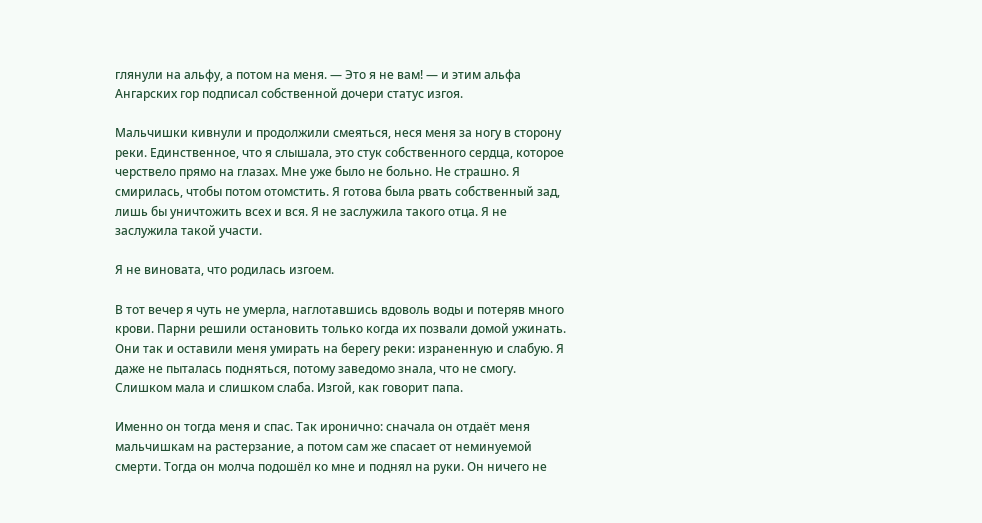глянули на альфу, а потом на меня. — Это я не вам! — и этим альфа Ангарских гор подписал собственной дочери статус изгоя.

Мальчишки кивнули и продолжили смеяться, неся меня за ногу в сторону реки. Единственное, что я слышала, это стук собственного сердца, которое черствело прямо на глазах. Мне уже было не больно. Не страшно. Я смирилась, чтобы потом отомстить. Я готова была рвать собственный зад, лишь бы уничтожить всех и вся. Я не заслужила такого отца. Я не заслужила такой участи.

Я не виновата, что родилась изгоем.

В тот вечер я чуть не умерла, наглотавшись вдоволь воды и потеряв много крови. Парни решили остановить только когда их позвали домой ужинать. Они так и оставили меня умирать на берегу реки: израненную и слабую. Я даже не пыталась подняться, потому заведомо знала, что не смогу. Слишком мала и слишком слаба. Изгой, как говорит папа.

Именно он тогда меня и спас. Так иронично: сначала он отдаёт меня мальчишкам на растерзание, а потом сам же спасает от неминуемой смерти. Тогда он молча подошёл ко мне и поднял на руки. Он ничего не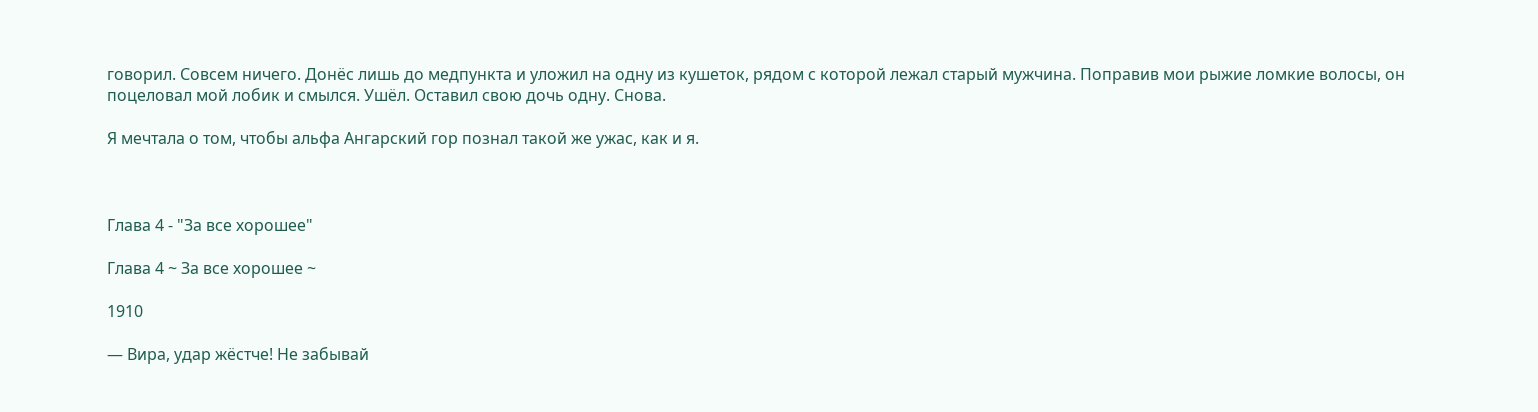говорил. Совсем ничего. Донёс лишь до медпункта и уложил на одну из кушеток, рядом с которой лежал старый мужчина. Поправив мои рыжие ломкие волосы, он поцеловал мой лобик и смылся. Ушёл. Оставил свою дочь одну. Снова.

Я мечтала о том, чтобы альфа Ангарский гор познал такой же ужас, как и я.



Глава 4 - "За все хорошее"

Глава 4 ~ За все хорошее ~

1910

— Вира, удар жёстче! Не забывай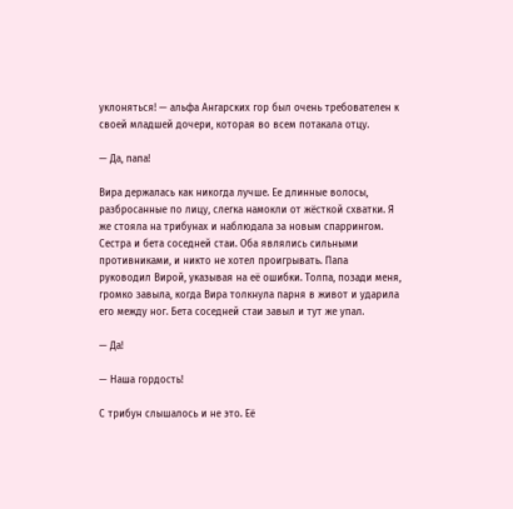уклоняться! — альфа Ангарских гор был очень требователен к своей младшей дочери, которая во всем потакала отцу.

— Да, папа!

Вира держалась как никогда лучше. Ее длинные волосы, разбросанные по лицу, слегка намокли от жёсткой схватки. Я же стояла на трибунах и наблюдала за новым спаррингом. Сестра и бета соседней стаи. Оба являлись сильными противниками, и никто не хотел проигрывать. Папа руководил Вирой, указывая на её ошибки. Толпа, позади меня, громко завыла, когда Вира толкнула парня в живот и ударила его между ног. Бета соседней стаи завыл и тут же упал.

— Да!

— Наша гордость!

С трибун слышалось и не это. Её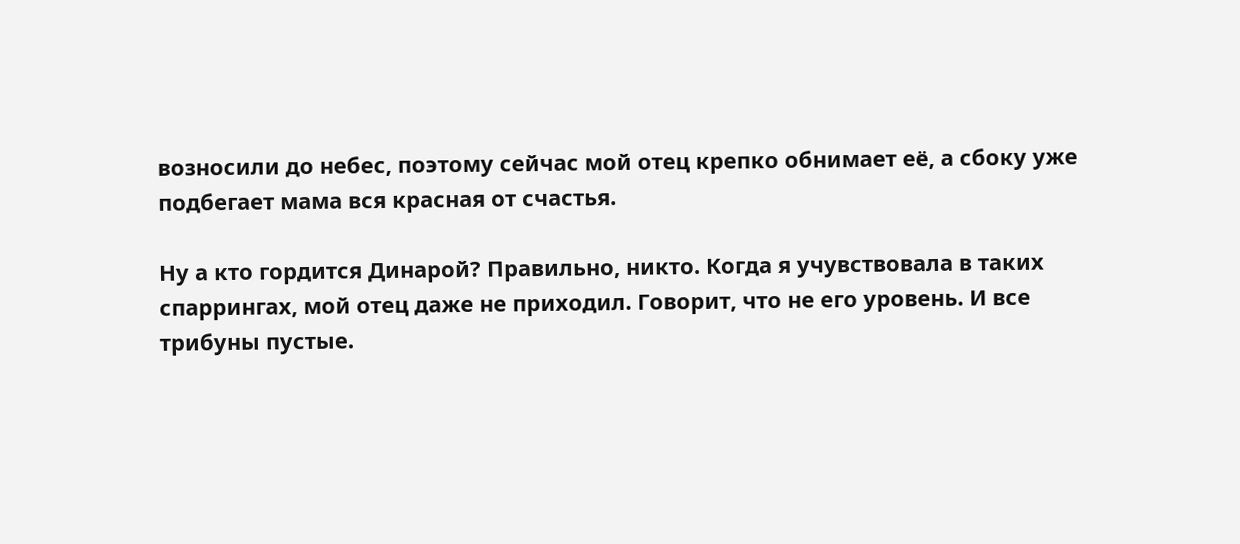возносили до небес, поэтому сейчас мой отец крепко обнимает её, а сбоку уже подбегает мама вся красная от счастья.

Ну а кто гордится Динарой? Правильно, никто. Когда я учувствовала в таких спаррингах, мой отец даже не приходил. Говорит, что не его уровень. И все трибуны пустые.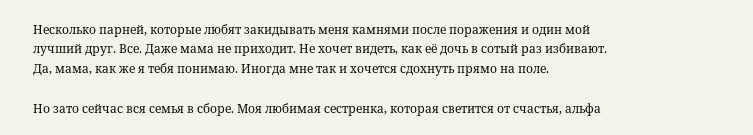Несколько парней, которые любят закидывать меня камнями после поражения и один мой лучший друг. Все. Даже мама не приходит. Не хочет видеть, как её дочь в сотый раз избивают. Да, мама, как же я тебя понимаю. Иногда мне так и хочется сдохнуть прямо на поле.

Но зато сейчас вся семья в сборе. Моя любимая сестренка, которая светится от счастья, альфа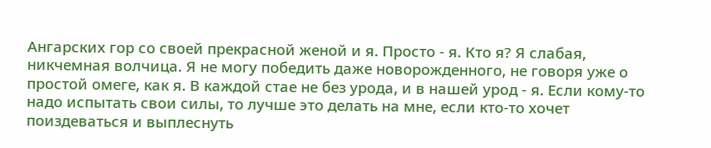Ангарских гор со своей прекрасной женой и я. Просто - я. Кто я? Я слабая, никчемная волчица. Я не могу победить даже новорожденного, не говоря уже о простой омеге, как я. В каждой стае не без урода, и в нашей урод - я. Если кому-то надо испытать свои силы, то лучше это делать на мне, если кто-то хочет поиздеваться и выплеснуть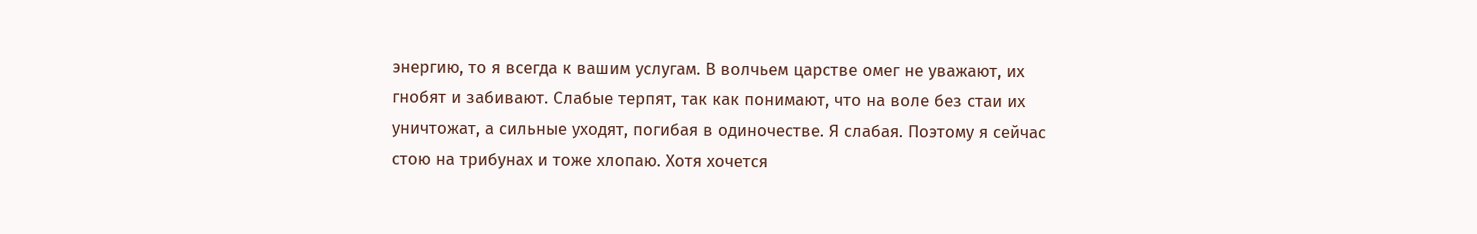энергию, то я всегда к вашим услугам. В волчьем царстве омег не уважают, их гнобят и забивают. Слабые терпят, так как понимают, что на воле без стаи их уничтожат, а сильные уходят, погибая в одиночестве. Я слабая. Поэтому я сейчас стою на трибунах и тоже хлопаю. Хотя хочется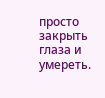просто закрыть глаза и умереть.